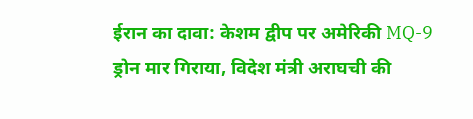ईरान का दावा: केशम द्वीप पर अमेरिकी MQ-9 ड्रोन मार गिराया, विदेश मंत्री अराघची की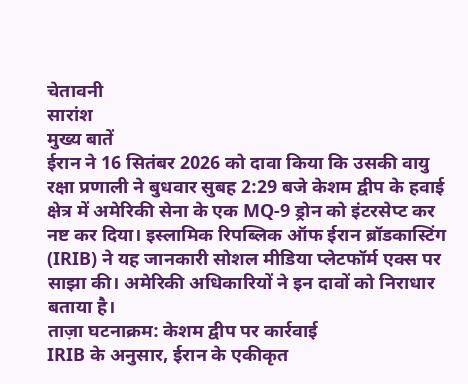चेतावनी
सारांश
मुख्य बातें
ईरान ने 16 सितंबर 2026 को दावा किया कि उसकी वायु रक्षा प्रणाली ने बुधवार सुबह 2:29 बजे केशम द्वीप के हवाई क्षेत्र में अमेरिकी सेना के एक MQ-9 ड्रोन को इंटरसेप्ट कर नष्ट कर दिया। इस्लामिक रिपब्लिक ऑफ ईरान ब्रॉडकास्टिंग (IRIB) ने यह जानकारी सोशल मीडिया प्लेटफॉर्म एक्स पर साझा की। अमेरिकी अधिकारियों ने इन दावों को निराधार बताया है।
ताज़ा घटनाक्रम: केशम द्वीप पर कार्रवाई
IRIB के अनुसार, ईरान के एकीकृत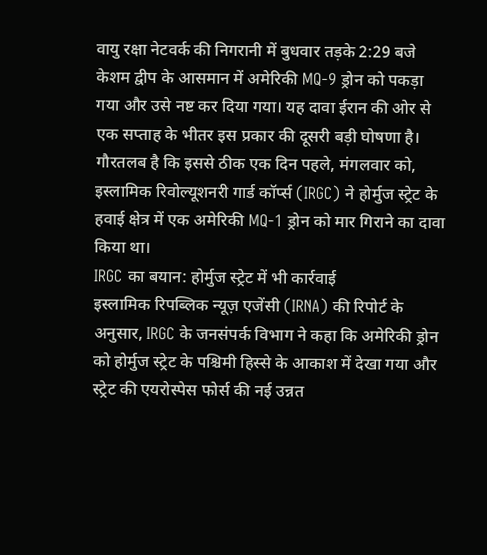वायु रक्षा नेटवर्क की निगरानी में बुधवार तड़के 2:29 बजे केशम द्वीप के आसमान में अमेरिकी MQ-9 ड्रोन को पकड़ा गया और उसे नष्ट कर दिया गया। यह दावा ईरान की ओर से एक सप्ताह के भीतर इस प्रकार की दूसरी बड़ी घोषणा है।
गौरतलब है कि इससे ठीक एक दिन पहले, मंगलवार को, इस्लामिक रिवोल्यूशनरी गार्ड कॉर्प्स (IRGC) ने होर्मुज स्ट्रेट के हवाई क्षेत्र में एक अमेरिकी MQ-1 ड्रोन को मार गिराने का दावा किया था।
IRGC का बयान: होर्मुज स्ट्रेट में भी कार्रवाई
इस्लामिक रिपब्लिक न्यूज़ एजेंसी (IRNA) की रिपोर्ट के अनुसार, IRGC के जनसंपर्क विभाग ने कहा कि अमेरिकी ड्रोन को होर्मुज स्ट्रेट के पश्चिमी हिस्से के आकाश में देखा गया और स्ट्रेट की एयरोस्पेस फोर्स की नई उन्नत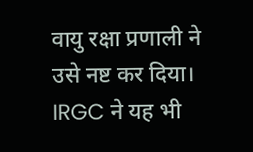वायु रक्षा प्रणाली ने उसे नष्ट कर दिया।
IRGC ने यह भी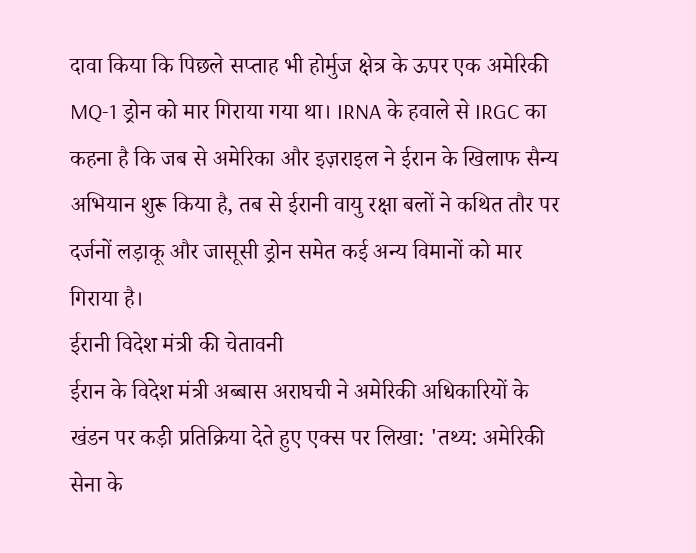दावा किया कि पिछले सप्ताह भी होर्मुज क्षेत्र के ऊपर एक अमेरिकी MQ-1 ड्रोन को मार गिराया गया था। IRNA के हवाले से IRGC का कहना है कि जब से अमेरिका और इज़राइल ने ईरान के खिलाफ सैन्य अभियान शुरू किया है, तब से ईरानी वायु रक्षा बलों ने कथित तौर पर दर्जनों लड़ाकू और जासूसी ड्रोन समेत कई अन्य विमानों को मार गिराया है।
ईरानी विदेश मंत्री की चेतावनी
ईरान के विदेश मंत्री अब्बास अराघची ने अमेरिकी अधिकारियों के खंडन पर कड़ी प्रतिक्रिया देते हुए एक्स पर लिखा: 'तथ्य: अमेरिकी सेना के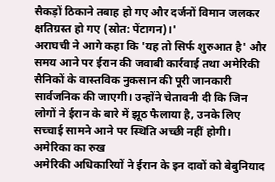सैकड़ों ठिकाने तबाह हो गए और दर्जनों विमान जलकर क्षतिग्रस्त हो गए (स्रोत: पेंटागन)।'
अराघची ने आगे कहा कि 'यह तो सिर्फ शुरुआत है' और समय आने पर ईरान की जवाबी कार्रवाई तथा अमेरिकी सैनिकों के वास्तविक नुकसान की पूरी जानकारी सार्वजनिक की जाएगी। उन्होंने चेतावनी दी कि जिन लोगों ने ईरान के बारे में झूठ फैलाया है, उनके लिए सच्चाई सामने आने पर स्थिति अच्छी नहीं होगी।
अमेरिका का रुख
अमेरिकी अधिकारियों ने ईरान के इन दावों को बेबुनियाद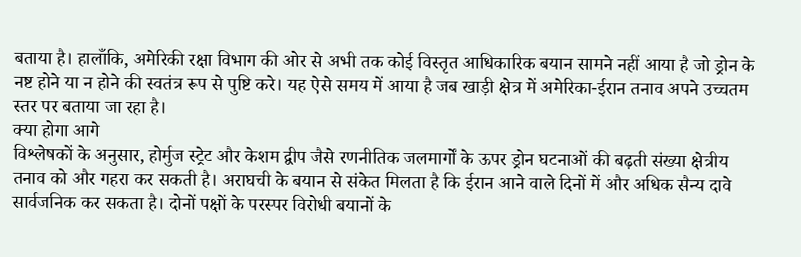बताया है। हालाँकि, अमेरिकी रक्षा विभाग की ओर से अभी तक कोई विस्तृत आधिकारिक बयान सामने नहीं आया है जो ड्रोन के नष्ट होने या न होने की स्वतंत्र रूप से पुष्टि करे। यह ऐसे समय में आया है जब खाड़ी क्षेत्र में अमेरिका-ईरान तनाव अपने उच्चतम स्तर पर बताया जा रहा है।
क्या होगा आगे
विश्लेषकों के अनुसार, होर्मुज स्ट्रेट और केशम द्वीप जैसे रणनीतिक जलमार्गों के ऊपर ड्रोन घटनाओं की बढ़ती संख्या क्षेत्रीय तनाव को और गहरा कर सकती है। अराघची के बयान से संकेत मिलता है कि ईरान आने वाले दिनों में और अधिक सैन्य दावे सार्वजनिक कर सकता है। दोनों पक्षों के परस्पर विरोधी बयानों के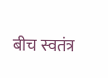बीच स्वतंत्र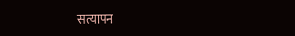सत्यापन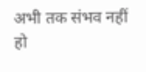अभी तक संभव नहीं हो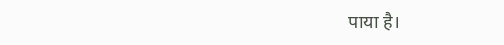पाया है।